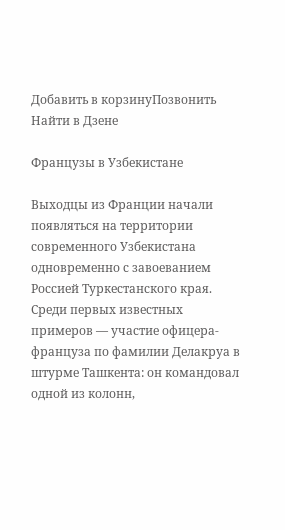Добавить в корзинуПозвонить
Найти в Дзене

Французы в Узбекистане

Выходцы из Франции начали появляться на территории современного Узбекистана одновременно с завоеванием Россией Туркестанского края. Среди первых известных примеров — участие офицера-француза по фамилии Делакруа в штурме Ташкента: он командовал одной из колонн,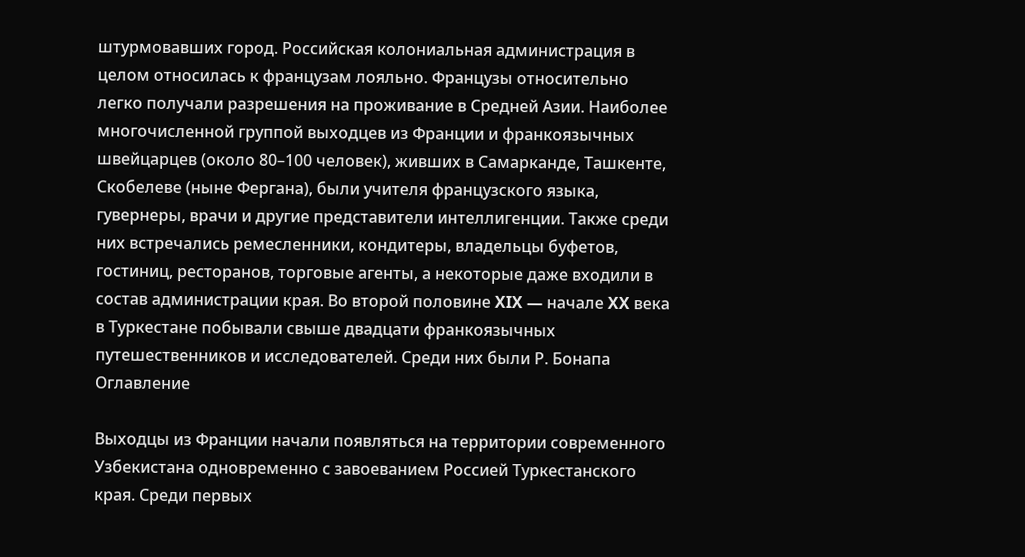штурмовавших город. Российская колониальная администрация в целом относилась к французам лояльно. Французы относительно легко получали разрешения на проживание в Средней Азии. Наиболее многочисленной группой выходцев из Франции и франкоязычных швейцарцев (около 80–100 человек), живших в Самарканде, Ташкенте, Скобелеве (ныне Фергана), были учителя французского языка, гувернеры, врачи и другие представители интеллигенции. Также среди них встречались ремесленники, кондитеры, владельцы буфетов, гостиниц, ресторанов, торговые агенты, а некоторые даже входили в состав администрации края. Во второй половине XIX — начале XX века в Туркестане побывали свыше двадцати франкоязычных путешественников и исследователей. Среди них были Р. Бонапа
Оглавление

Выходцы из Франции начали появляться на территории современного Узбекистана одновременно с завоеванием Россией Туркестанского края. Среди первых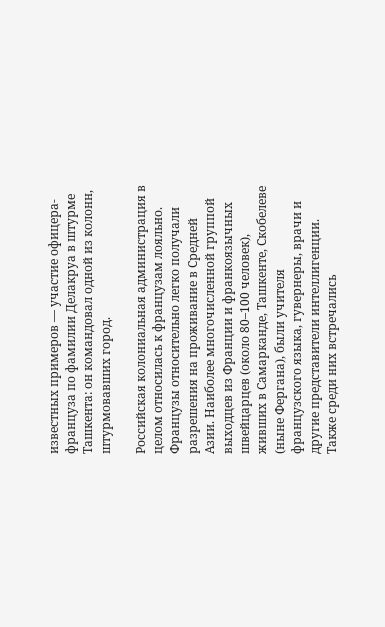известных примеров — участие офицера-француза по фамилии Делакруа в штурме Ташкента: он командовал одной из колонн, штурмовавших город.

Российская колониальная администрация в целом относилась к французам лояльно. Французы относительно легко получали разрешения на проживание в Средней Азии. Наиболее многочисленной группой выходцев из Франции и франкоязычных швейцарцев (около 80–100 человек), живших в Самарканде, Ташкенте, Скобелеве (ныне Фергана), были учителя французского языка, гувернеры, врачи и другие представители интеллигенции. Также среди них встречались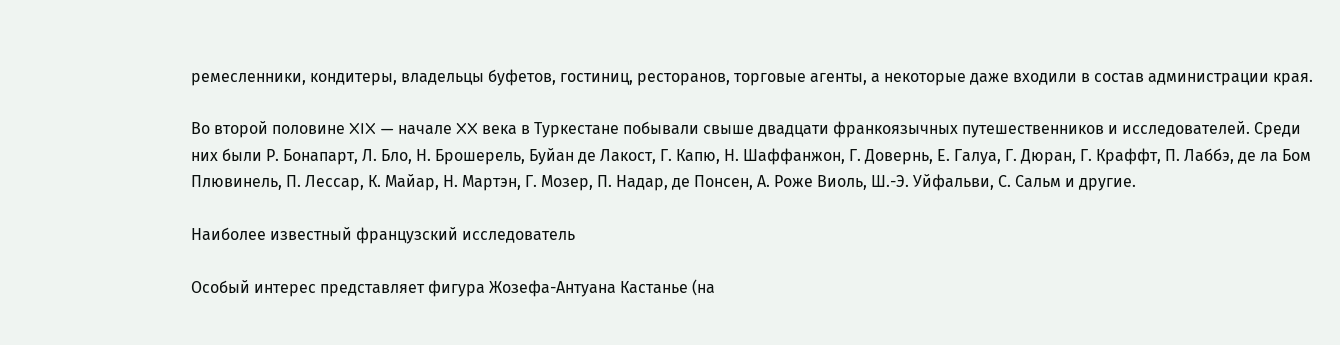ремесленники, кондитеры, владельцы буфетов, гостиниц, ресторанов, торговые агенты, а некоторые даже входили в состав администрации края.

Во второй половине XIX — начале XX века в Туркестане побывали свыше двадцати франкоязычных путешественников и исследователей. Среди них были Р. Бонапарт, Л. Бло, Н. Брошерель, Буйан де Лакост, Г. Капю, Н. Шаффанжон, Г. Довернь, Е. Галуа, Г. Дюран, Г. Краффт, П. Лаббэ, де ла Бом Плювинель, П. Лессар, К. Майар, Н. Мартэн, Г. Мозер, П. Надар, де Понсен, А. Роже Виоль, Ш.-Э. Уйфальви, С. Сальм и другие.

Наиболее известный французский исследователь

Особый интерес представляет фигура Жозефа-Антуана Кастанье (на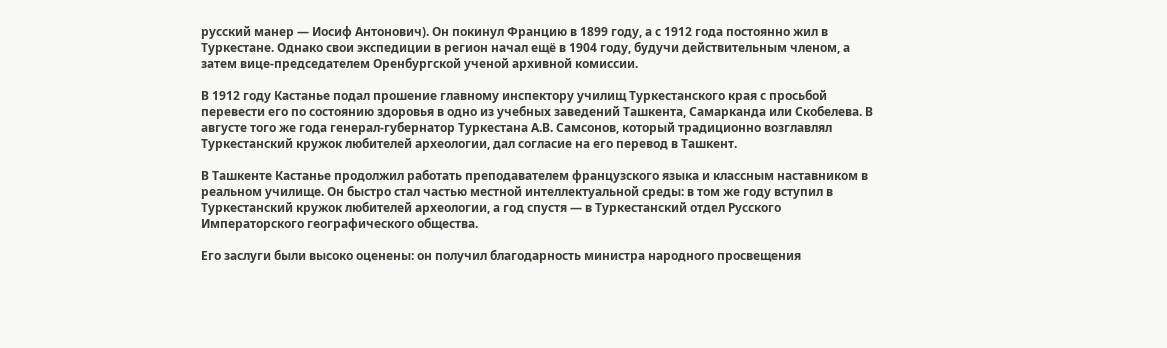русский манер — Иосиф Антонович). Он покинул Францию в 1899 году, а с 1912 года постоянно жил в Туркестане. Однако свои экспедиции в регион начал ещё в 1904 году, будучи действительным членом, а затем вице-председателем Оренбургской ученой архивной комиссии.

В 1912 году Кастанье подал прошение главному инспектору училищ Туркестанского края с просьбой перевести его по состоянию здоровья в одно из учебных заведений Ташкента, Самарканда или Скобелева. В августе того же года генерал-губернатор Туркестана А.В. Самсонов, который традиционно возглавлял Туркестанский кружок любителей археологии, дал согласие на его перевод в Ташкент.

В Ташкенте Кастанье продолжил работать преподавателем французского языка и классным наставником в реальном училище. Он быстро стал частью местной интеллектуальной среды: в том же году вступил в Туркестанский кружок любителей археологии, а год спустя — в Туркестанский отдел Русского Императорского географического общества.

Его заслуги были высоко оценены: он получил благодарность министра народного просвещения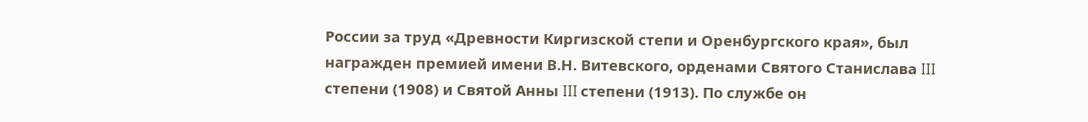России за труд «Древности Киргизской степи и Оренбургского края», был награжден премией имени В.Н. Витевского, орденами Святого Станислава III степени (1908) и Святой Анны III степени (1913). По службе он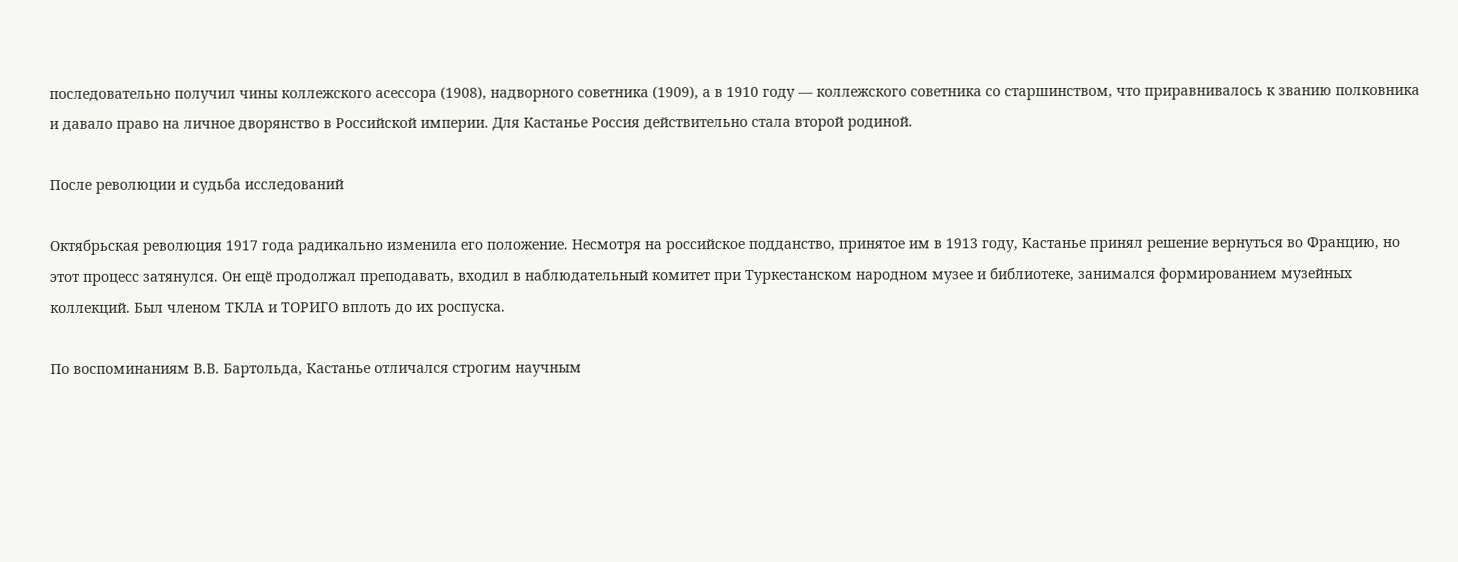последовательно получил чины коллежского асессора (1908), надворного советника (1909), а в 1910 году — коллежского советника со старшинством, что приравнивалось к званию полковника и давало право на личное дворянство в Российской империи. Для Кастанье Россия действительно стала второй родиной.

После революции и судьба исследований

Октябрьская революция 1917 года радикально изменила его положение. Несмотря на российское подданство, принятое им в 1913 году, Кастанье принял решение вернуться во Францию, но этот процесс затянулся. Он ещё продолжал преподавать, входил в наблюдательный комитет при Туркестанском народном музее и библиотеке, занимался формированием музейных коллекций. Был членом ТКЛА и ТОРИГО вплоть до их роспуска.

По воспоминаниям В.В. Бартольда, Кастанье отличался строгим научным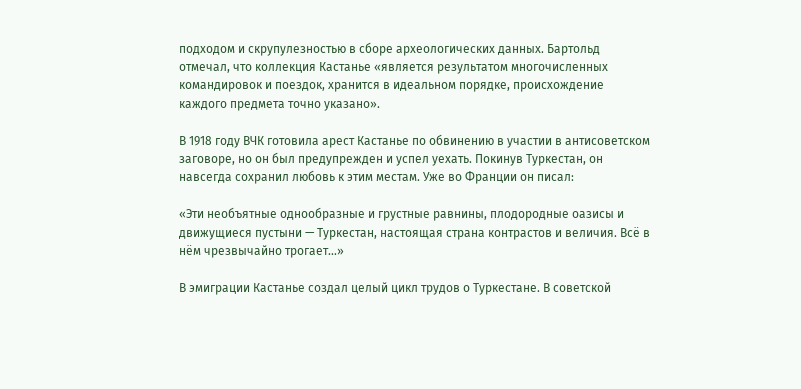подходом и скрупулезностью в сборе археологических данных. Бартольд отмечал, что коллекция Кастанье «является результатом многочисленных командировок и поездок, хранится в идеальном порядке, происхождение каждого предмета точно указано».

В 1918 году ВЧК готовила арест Кастанье по обвинению в участии в антисоветском заговоре, но он был предупрежден и успел уехать. Покинув Туркестан, он навсегда сохранил любовь к этим местам. Уже во Франции он писал:

«Эти необъятные однообразные и грустные равнины, плодородные оазисы и движущиеся пустыни — Туркестан, настоящая страна контрастов и величия. Всё в нём чрезвычайно трогает...»

В эмиграции Кастанье создал целый цикл трудов о Туркестане. В советской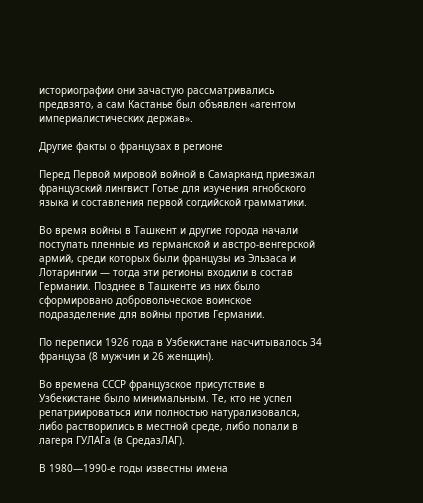историографии они зачастую рассматривались предвзято, а сам Кастанье был объявлен «агентом империалистических держав».

Другие факты о французах в регионе

Перед Первой мировой войной в Самарканд приезжал французский лингвист Готье для изучения ягнобского языка и составления первой согдийской грамматики.

Во время войны в Ташкент и другие города начали поступать пленные из германской и австро-венгерской армий, среди которых были французы из Эльзаса и Лотарингии — тогда эти регионы входили в состав Германии. Позднее в Ташкенте из них было сформировано добровольческое воинское подразделение для войны против Германии.

По переписи 1926 года в Узбекистане насчитывалось 34 француза (8 мужчин и 26 женщин).

Во времена СССР французское присутствие в Узбекистане было минимальным. Те, кто не успел репатриироваться или полностью натурализовался, либо растворились в местной среде, либо попали в лагеря ГУЛАГа (в СредазЛАГ).

В 1980—1990-е годы известны имена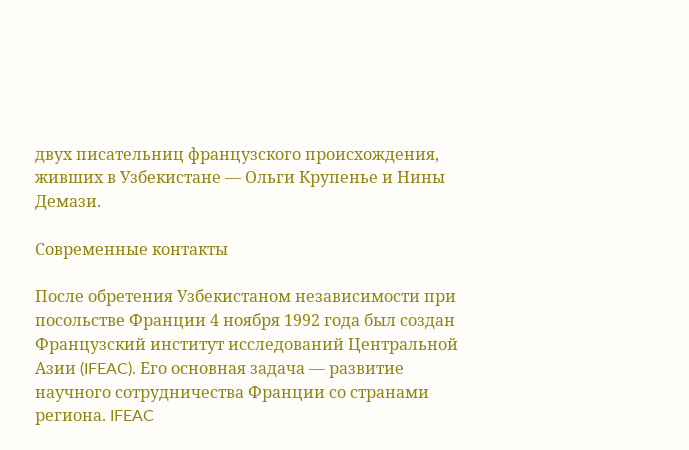двух писательниц французского происхождения, живших в Узбекистане — Ольги Крупенье и Нины Демази.

Современные контакты

После обретения Узбекистаном независимости при посольстве Франции 4 ноября 1992 года был создан Французский институт исследований Центральной Азии (IFEAC). Его основная задача — развитие научного сотрудничества Франции со странами региона. IFEAC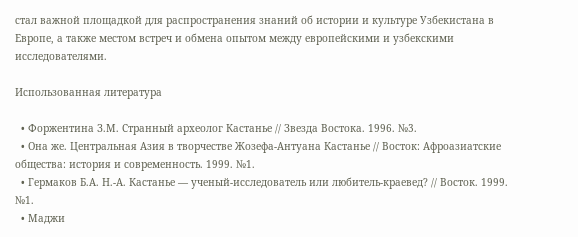стал важной площадкой для распространения знаний об истории и культуре Узбекистана в Европе, а также местом встреч и обмена опытом между европейскими и узбекскими исследователями.

Использованная литература

  • Форжентина З.М. Странный археолог Кастанье // Звезда Востока. 1996. №3.
  • Она же. Центральная Азия в творчестве Жозефа-Антуана Кастанье // Восток: Афроазиатские общества: история и современность. 1999. №1.
  • Гермаков Б.А. Н.-А. Кастанье — ученый-исследователь или любитель-краевед? // Восток. 1999. №1.
  • Маджи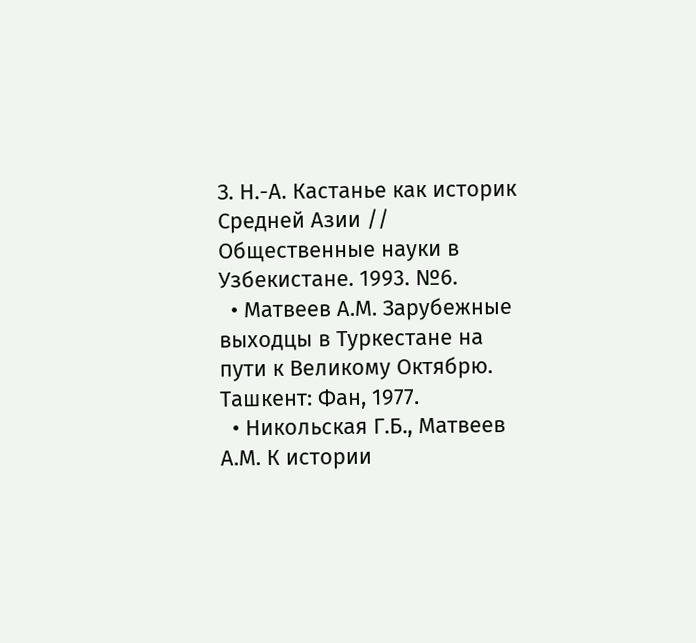З. Н.-А. Кастанье как историк Средней Азии // Общественные науки в Узбекистане. 1993. №6.
  • Матвеев А.М. Зарубежные выходцы в Туркестане на пути к Великому Октябрю. Ташкент: Фан, 1977.
  • Никольская Г.Б., Матвеев А.М. К истории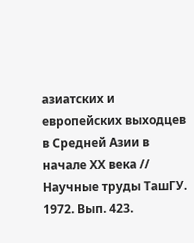азиатских и европейских выходцев в Средней Азии в начале ХХ века // Научные труды ТашГУ. 1972. Вып. 423.